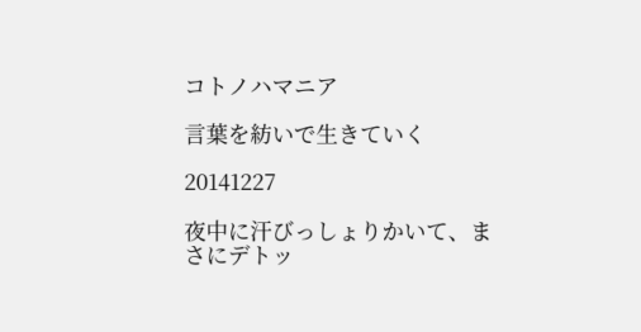コトノハマニア

言葉を紡いで生きていく

20141227

夜中に汗びっしょりかいて、まさにデトッ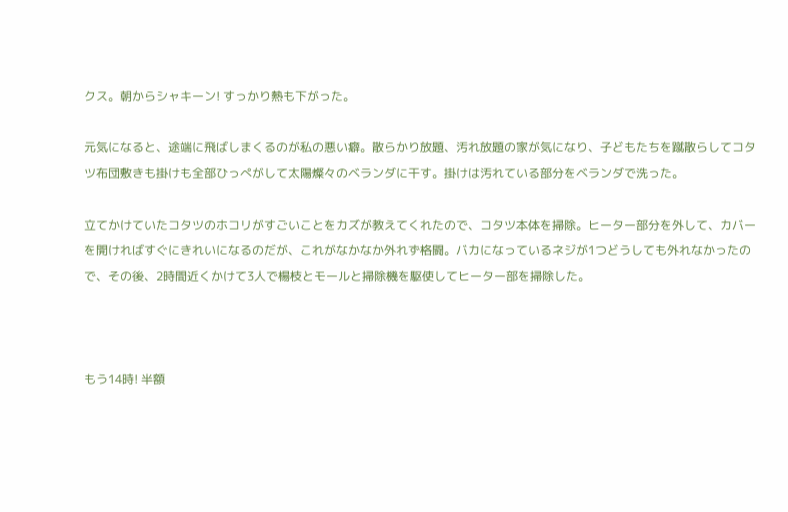クス。朝からシャキーン! すっかり熱も下がった。

元気になると、途端に飛ばしまくるのが私の悪い癖。散らかり放題、汚れ放題の家が気になり、子どもたちを蹴散らしてコタツ布団敷きも掛けも全部ひっぺがして太陽燦々のベランダに干す。掛けは汚れている部分をベランダで洗った。

立てかけていたコタツのホコリがすごいことをカズが教えてくれたので、コタツ本体を掃除。ヒーター部分を外して、カバーを開ければすぐにきれいになるのだが、これがなかなか外れず格闘。バカになっているネジが1つどうしても外れなかったので、その後、2時間近くかけて3人で楊枝とモールと掃除機を駆使してヒーター部を掃除した。



もう14時! 半額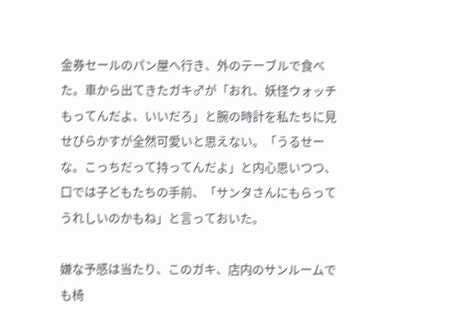金券セールのパン屋へ行き、外のテーブルで食べた。車から出てきたガキ♂が「おれ、妖怪ウォッチもってんだよ、いいだろ」と腕の時計を私たちに見せびらかすが全然可愛いと思えない。「うるせーな。こっちだって持ってんだよ」と内心思いつつ、口では子どもたちの手前、「サンタさんにもらってうれしいのかもね」と言っておいた。

嫌な予感は当たり、このガキ、店内のサンルームでも椅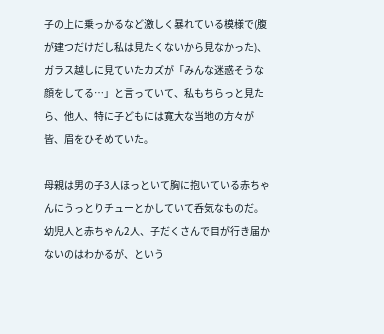子の上に乗っかるなど激しく暴れている模様で(腹が建つだけだし私は見たくないから見なかった)、ガラス越しに見ていたカズが「みんな迷惑そうな顔をしてる…」と言っていて、私もちらっと見たら、他人、特に子どもには寛大な当地の方々が皆、眉をひそめていた。

母親は男の子3人ほっといて胸に抱いている赤ちゃんにうっとりチューとかしていて呑気なものだ。幼児人と赤ちゃん2人、子だくさんで目が行き届かないのはわかるが、という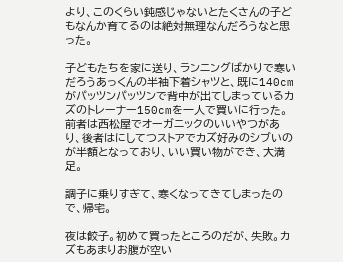より、このくらい鈍感じゃないとたくさんの子どもなんか育てるのは絶対無理なんだろうなと思った。

子どもたちを家に送り、ランニングばかりで寒いだろうあっくんの半袖下着シャツと、既に140cmがパッツンパッツンで背中が出てしまっているカズのトレーナー150cmを一人で買いに行った。前者は西松屋でオーガニックのいいやつがあり、後者はにしてつストアでカズ好みのシブいのが半額となっており、いい買い物ができ、大満足。

調子に乗りすぎて、寒くなってきてしまったので、帰宅。

夜は餃子。初めて買ったところのだが、失敗。カズもあまりお腹が空い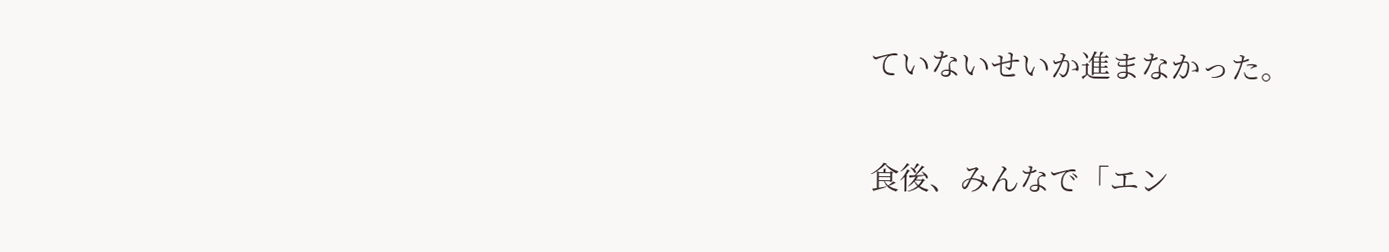ていないせいか進まなかった。

食後、みんなで「エン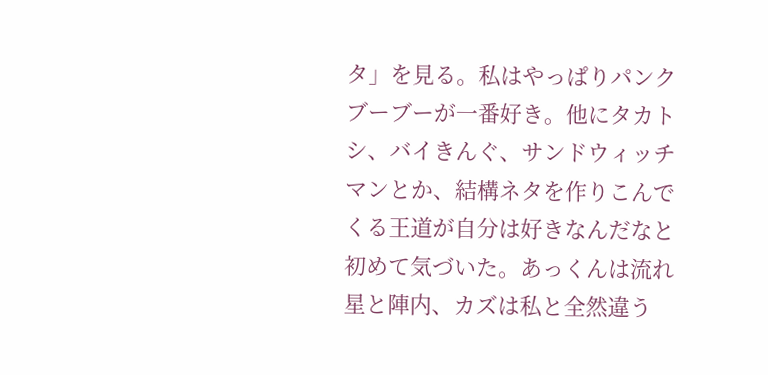タ」を見る。私はやっぱりパンクブーブーが一番好き。他にタカトシ、バイきんぐ、サンドウィッチマンとか、結構ネタを作りこんでくる王道が自分は好きなんだなと初めて気づいた。あっくんは流れ星と陣内、カズは私と全然違う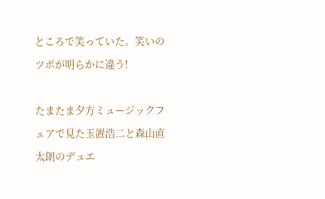ところで笑っていた。笑いのツボが明らかに違う!

たまたま夕方ミュージックフェアで見た玉置浩二と森山直太朗のデュエ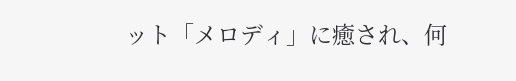ット「メロディ」に癒され、何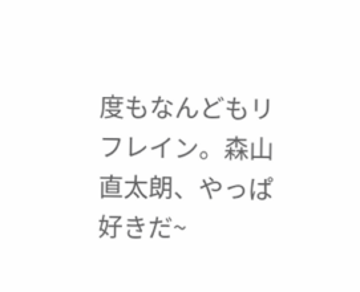度もなんどもリフレイン。森山直太朗、やっぱ好きだ~